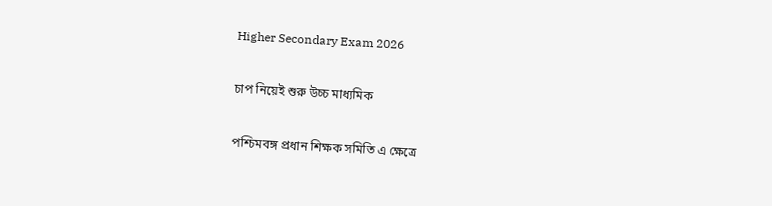Higher Secondary Exam 2026

চাপ নিয়েই শুরু ‌উচ্চ মাধ্যমিক

পশ্চিমবঙ্গ প্রধান শিক্ষক সমিতি এ ক্ষেত্রে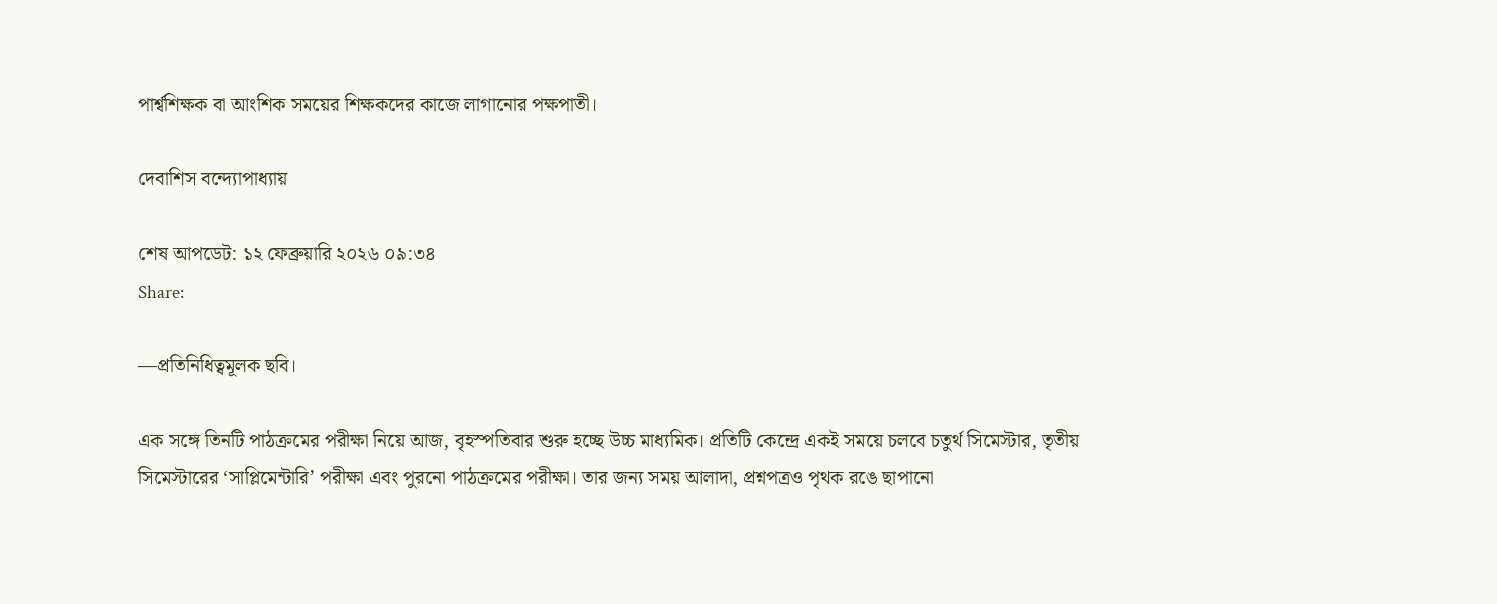পার্শ্বশিক্ষক বা আংশিক সময়ের শিক্ষকদের কাজে লাগানোর পক্ষপাতী।

দেবাশিস বন্দ্যোপাধ্যায়

শেষ আপডেট: ১২ ফেব্রুয়ারি ২০২৬ ০৯:৩৪
Share:

—প্রতিনিধিত্বমূলক ছবি।

এক সঙ্গে তিনটি পাঠক্রমের পরীক্ষা নিয়ে আজ, বৃহস্পতিবার শুরু হচ্ছে উচ্চ মাধ্যমিক। প্রতিটি কেন্দ্রে একই সময়ে চলবে চতুর্থ সিমেস্টার, তৃতীয় সিমেস্টারের ‘সাপ্লিমেন্টারি’ পরীক্ষা এবং পুরনো পাঠক্রমের পরীক্ষা। তার জন্য সময় আলাদা, প্রশ্নপত্রও পৃথক রঙে ছাপানো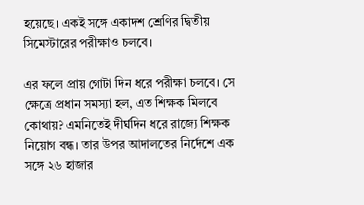হয়েছে। একই সঙ্গে একাদশ শ্রেণির দ্বিতীয় সিমেস্টারের পরীক্ষাও চলবে।

এর ফলে প্রায় গোটা দিন ধরে পরীক্ষা চলবে। সে ক্ষেত্রে প্রধান সমস্যা হল, এত শিক্ষক মিলবে কোথায়? এমনিতেই দীর্ঘদিন ধরে রাজ্যে শিক্ষক নিয়োগ বন্ধ। তার উপর আদালতের নির্দেশে এক সঙ্গে ২৬ হাজার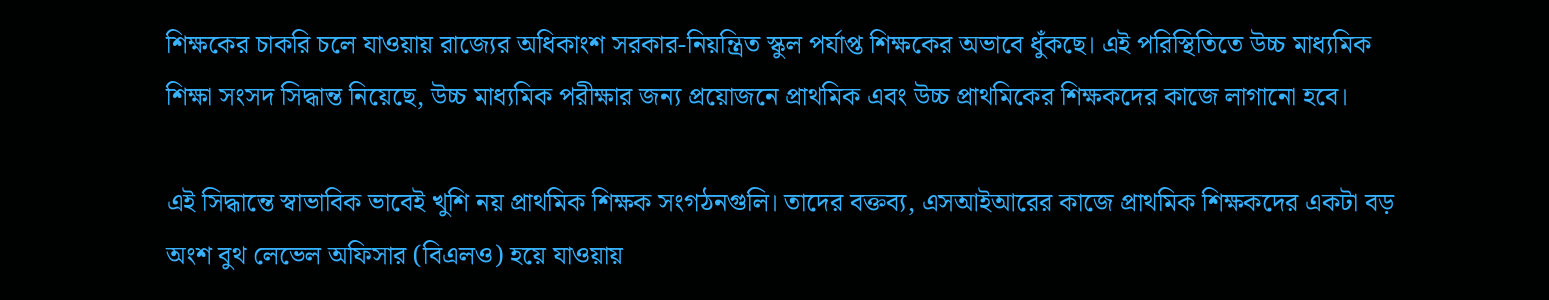শিক্ষকের চাকরি চলে যাওয়ায় রাজ্যের অধিকাংশ সরকার-নিয়ন্ত্রিত স্কুল পর্যাপ্ত শিক্ষকের অভাবে ধুঁকছে। এই পরিস্থিতিতে উচ্চ মাধ্যমিক শিক্ষা সংসদ সিদ্ধান্ত নিয়েছে, উচ্চ মাধ্যমিক পরীক্ষার জন্য প্রয়োজনে প্রাথমিক এবং উচ্চ প্রাথমিকের শিক্ষকদের কাজে লাগানো হবে।

এই সিদ্ধান্তে স্বাভাবিক ভাবেই খুশি নয় প্রাথমিক শিক্ষক সংগঠনগুলি। তাদের বক্তব্য, এসআইআরের কাজে প্রাথমিক শিক্ষকদের একটা বড় অংশ বুথ লেভেল অফিসার (বিএলও) হয়ে যাওয়ায়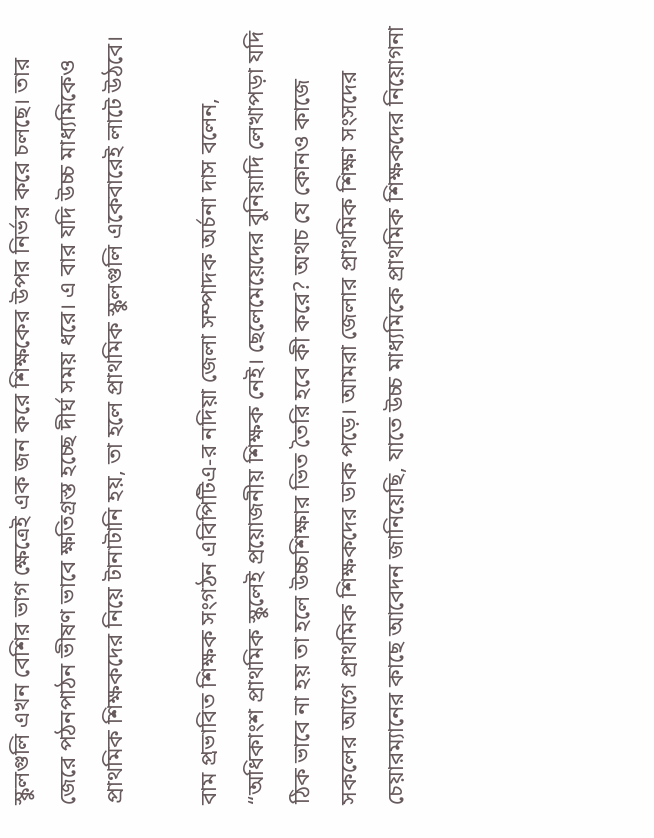স্কুলগুলি এখন বেশির ভাগ ক্ষেত্রেই এক জন করে শিক্ষকের উপর নির্ভর করে চলছে। তার জেরে পঠনপাঠন ভীষণ ভাবে ক্ষতিগ্রস্ত হচ্ছে দীর্ঘ সময় ধরে। এ বার যদি উচ্চ মাধ্যমিকেও প্রাথমিক শিক্ষকদের নিয়ে টানাটানি হয়, তা হলে প্রাথমিক স্কুলগুলি একেবারেই লাটে উঠবে।

বাম প্রভাবিত শিক্ষক সংগঠন এবিপিটিএ-র নদিয়া জেলা সম্পাদক অর্চনা দাস বলেন, “অধিকাংশ প্রাথমিক স্কুলেই প্রয়োজনীয় শিক্ষক নেই। ছেলেমেয়েদের বুনিয়াদি লেখাপড়া যদি ঠিক ভাবে না হয় তা হলে উচ্চশিক্ষার ভিত তৈরি হবে কী করে? অথচ যে কোনও কাজে সকলের আগে প্রাথমিক শিক্ষকদের ডাক পড়ে। আমরা জেলার প্রাথমিক শিক্ষা সংসদের চেয়ারম্যানের কাছে আবেদন জানিয়েছি, যাতে উচ্চ মাধ্যমিকে প্রাথমিক শিক্ষকদের নিয়োগনা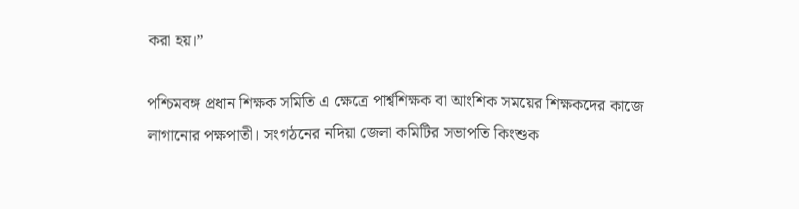করা হয়।”

পশ্চিমবঙ্গ প্রধান শিক্ষক সমিতি এ ক্ষেত্রে পার্শ্বশিক্ষক বা আংশিক সময়ের শিক্ষকদের কাজে লাগানোর পক্ষপাতী। সংগঠনের নদিয়া জেলা কমিটির সভাপতি কিংশুক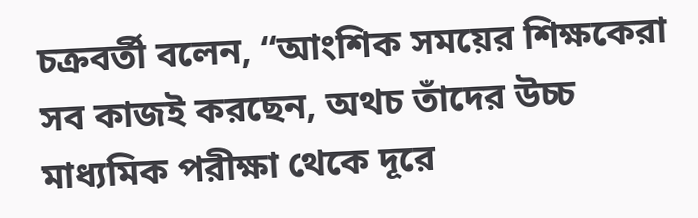চক্রবর্তী বলেন, “আংশিক সময়ের শিক্ষকেরা সব কাজই করছেন, অথচ তাঁদের উচ্চ মাধ্যমিক পরীক্ষা থেকে দূরে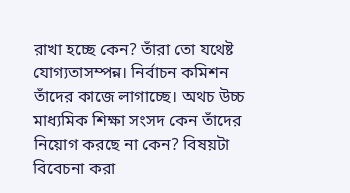রাখা হচ্ছে কেন? তাঁরা তো যথেষ্ট যোগ্যতাসম্পন্ন। নির্বাচন কমিশন তাঁদের কাজে লাগাচ্ছে। অথচ উচ্চ মাধ্যমিক শিক্ষা সংসদ কেন তাঁদের নিয়োগ করছে না কেন? বিষয়টা বিবেচনা করা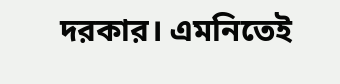দরকার। এমনিতেই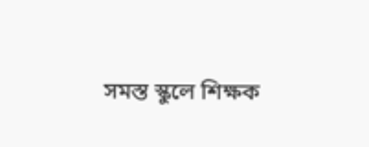সমস্ত স্কুলে শিক্ষক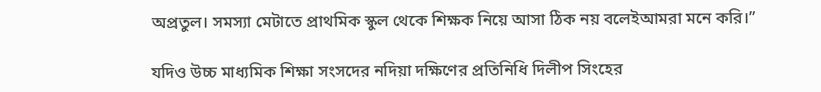অপ্রতুল। সমস্যা মেটাতে প্রাথমিক স্কুল থেকে শিক্ষক নিয়ে আসা ঠিক নয় বলেইআমরা মনে করি।”

যদিও উচ্চ মাধ্যমিক শিক্ষা সংসদের নদিয়া দক্ষিণের প্রতিনিধি দিলীপ সিংহের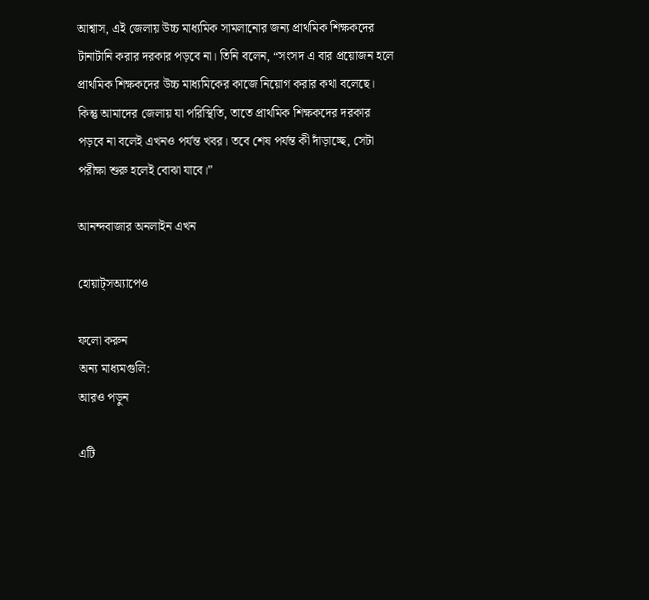আশ্বাস, এই জেলায় উচ্চ মাধ্যমিক সামলানোর জন্য প্রাথমিক শিক্ষকদের টানাটানি করার দরকার পড়বে না। তিনি বলেন, “সংসদ এ বার প্রয়োজন হলে প্রাথমিক শিক্ষকদের উচ্চ মাধ্যমিকের কাজে নিয়োগ করার কথা বলেছে। কিন্তু আমাদের জেলায় যা পরিস্থিতি, তাতে প্রাথমিক শিক্ষকদের দরকার পড়বে না বলেই এখনও পর্যন্ত খবর। তবে শেষ পর্যন্ত কী দাঁড়াচ্ছে, সেটা পরীক্ষা শুরু হলেই বোঝা যাবে।”

আনন্দবাজার অনলাইন এখন

হোয়াট্‌সঅ্যাপেও

ফলো করুন
অন্য মাধ্যমগুলি:
আরও পড়ুন

এটি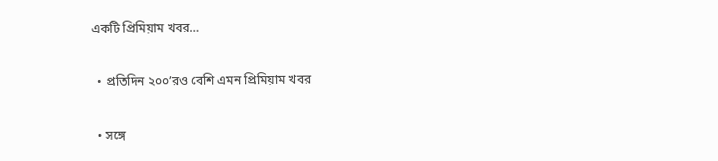একটি প্রিমিয়াম খবর…

  • প্রতিদিন ২০০’রও বেশি এমন প্রিমিয়াম খবর

  • সঙ্গে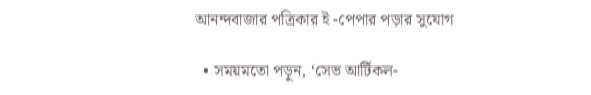আনন্দবাজার পত্রিকার ই -পেপার পড়ার সুযোগ

  • সময়মতো পড়ুন, ‘সেভ আর্টিকল-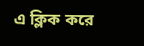এ ক্লিক করে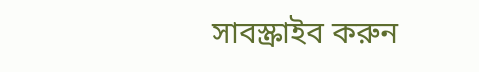সাবস্ক্রাইব করুন